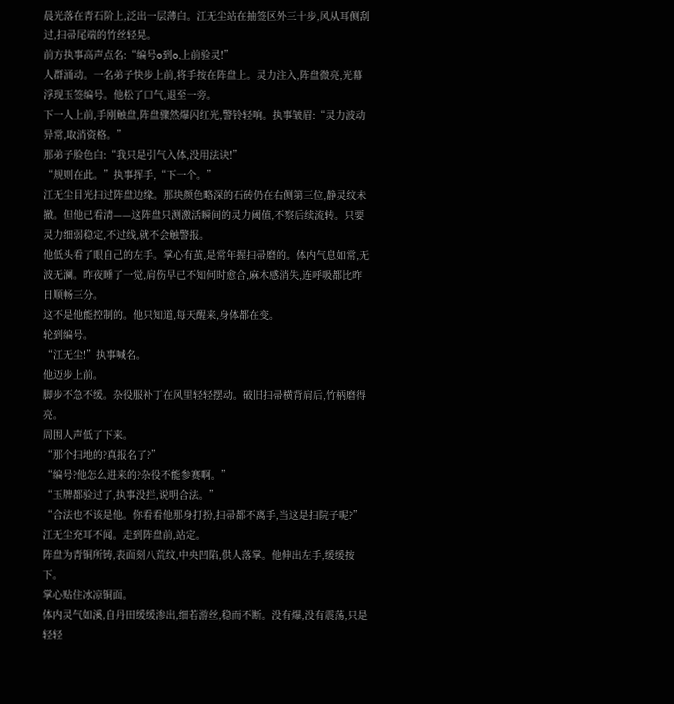晨光落在青石阶上,泛出一层薄白。江无尘站在抽签区外三十步,风从耳侧刮过,扫帚尾端的竹丝轻晃。
前方执事高声点名:“编号o到o,上前验灵!”
人群涌动。一名弟子快步上前,将手按在阵盘上。灵力注入,阵盘微亮,光幕浮现玉签编号。他松了口气,退至一旁。
下一人上前,手刚触盘,阵盘骤然爆闪红光,警铃轻响。执事皱眉:“灵力波动异常,取消资格。”
那弟子脸色白:“我只是引气入体,没用法诀!”
“规则在此。”执事挥手,“下一个。”
江无尘目光扫过阵盘边缘。那块颜色略深的石砖仍在右侧第三位,静灵纹未撤。但他已看清——这阵盘只测激活瞬间的灵力阈值,不察后续流转。只要灵力细弱稳定,不过线,就不会触警报。
他低头看了眼自己的左手。掌心有茧,是常年握扫帚磨的。体内气息如常,无波无澜。昨夜睡了一觉,肩伤早已不知何时愈合,麻木感消失,连呼吸都比昨日顺畅三分。
这不是他能控制的。他只知道,每天醒来,身体都在变。
轮到编号。
“江无尘!”执事喊名。
他迈步上前。
脚步不急不缓。杂役服补丁在风里轻轻摆动。破旧扫帚横背肩后,竹柄磨得亮。
周围人声低了下来。
“那个扫地的?真报名了?”
“编号?他怎么进来的?杂役不能参赛啊。”
“玉牌都验过了,执事没拦,说明合法。”
“合法也不该是他。你看看他那身打扮,扫帚都不离手,当这是扫院子呢?”
江无尘充耳不闻。走到阵盘前,站定。
阵盘为青铜所铸,表面刻八荒纹,中央凹陷,供人落掌。他伸出左手,缓缓按下。
掌心贴住冰凉铜面。
体内灵气如溪,自丹田缓缓渗出,细若游丝,稳而不断。没有爆,没有震荡,只是轻轻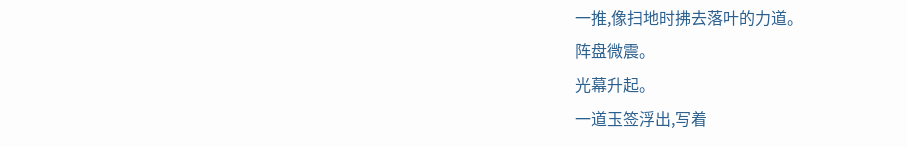一推,像扫地时拂去落叶的力道。
阵盘微震。
光幕升起。
一道玉签浮出,写着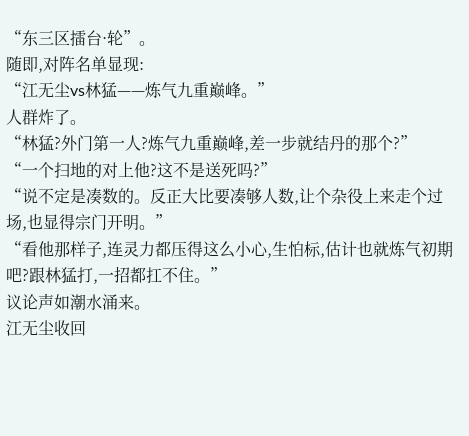“东三区擂台·轮”。
随即,对阵名单显现:
“江无尘vs林猛——炼气九重巅峰。”
人群炸了。
“林猛?外门第一人?炼气九重巅峰,差一步就结丹的那个?”
“一个扫地的对上他?这不是送死吗?”
“说不定是凑数的。反正大比要凑够人数,让个杂役上来走个过场,也显得宗门开明。”
“看他那样子,连灵力都压得这么小心,生怕标,估计也就炼气初期吧?跟林猛打,一招都扛不住。”
议论声如潮水涌来。
江无尘收回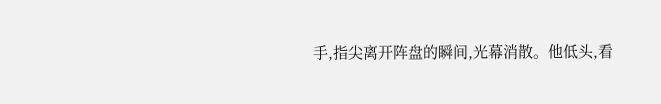手,指尖离开阵盘的瞬间,光幕消散。他低头,看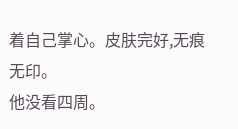着自己掌心。皮肤完好,无痕无印。
他没看四周。